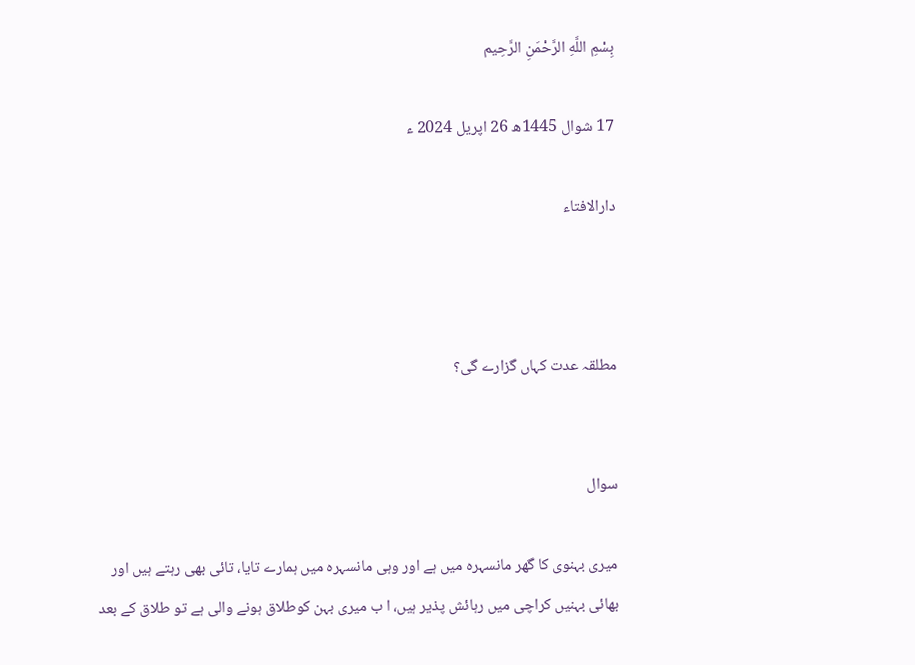بِسْمِ اللَّهِ الرَّحْمَنِ الرَّحِيم

17 شوال 1445ھ 26 اپریل 2024 ء

دارالافتاء



مطلقہ عدت کہاں گزارے گی؟


سوال

میری بہنوی کا گھر مانسہرہ میں ہے اور وہی مانسہرہ میں ہمارے تایا، تائی بھی رہتے ہیں اور بھائی بہنیں کراچی میں رہائش پذیر ہیں، ا ب میری بہن کوطلاق ہونے والی ہے تو طلاق کے بعد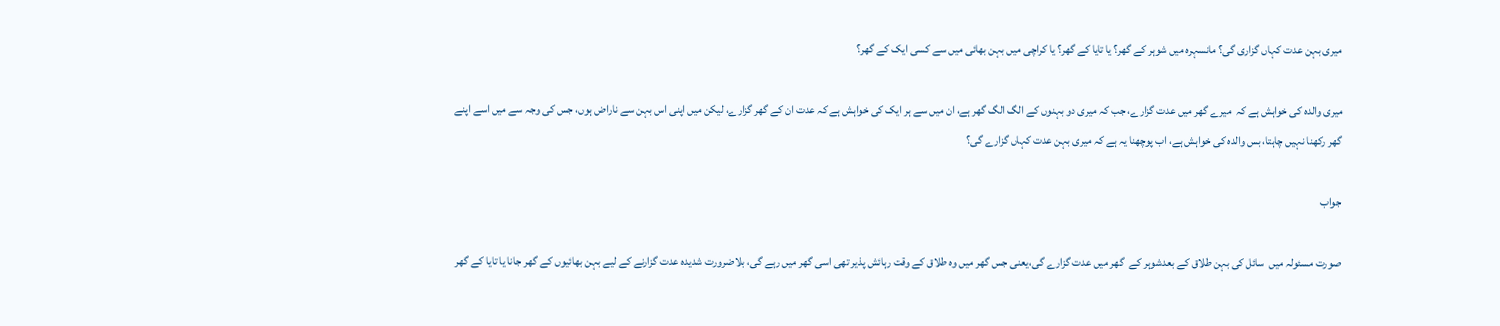میری بہن عدت کہاں گزاری گی؟ مانسہرہ میں شوہر کے گھر؟ یا تایا کے گھر؟ یا کراچی میں بہن بھائی میں سے کسی ایک کے گھر؟

میری والدہ کی خواہش ہے کہ  میرے گھر میں عدت گزارے، جب کہ میری دو بہنوں کے الگ الگ گھر ہے، ان میں سے ہر ایک کی خواہش ہے کہ عدت ان کے گھر گزارے، لیکن میں اپنی اس بہن سے ناراض ہوں، جس کی وجہ سے میں اسے اپنے گھر رکھنا نہیں چاہتا، بس والدہ کی خواہش ہے، اب پوچھنا یہ ہے کہ میری بہن عدت کہاں گزارے گی؟

جواب

صورت مسئولہ میں  سائل کی بہن طلاق کے بعدشوہر کے  گھر میں عدت گزارے گی،یعنی جس گھر میں وہ طلاق کے وقت رہائش پذیر تھی اسی گھر میں رہے گی، بلاضرورت شدیدہ عدت گزارنے کے لیے بہن بھائیوں کے گھر جانا یا تایا کے گھر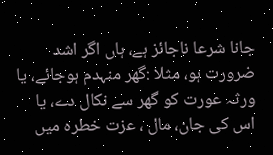جانا شرعا ناجائز ہے، ہاں اگر اشد ضرورت ہو، مثلا :گھر منہدم ہوجائے، یا ورثہ عورت کو گھر سے نکال دے، یا اس کی جان، مال ، عزت خطرہ میں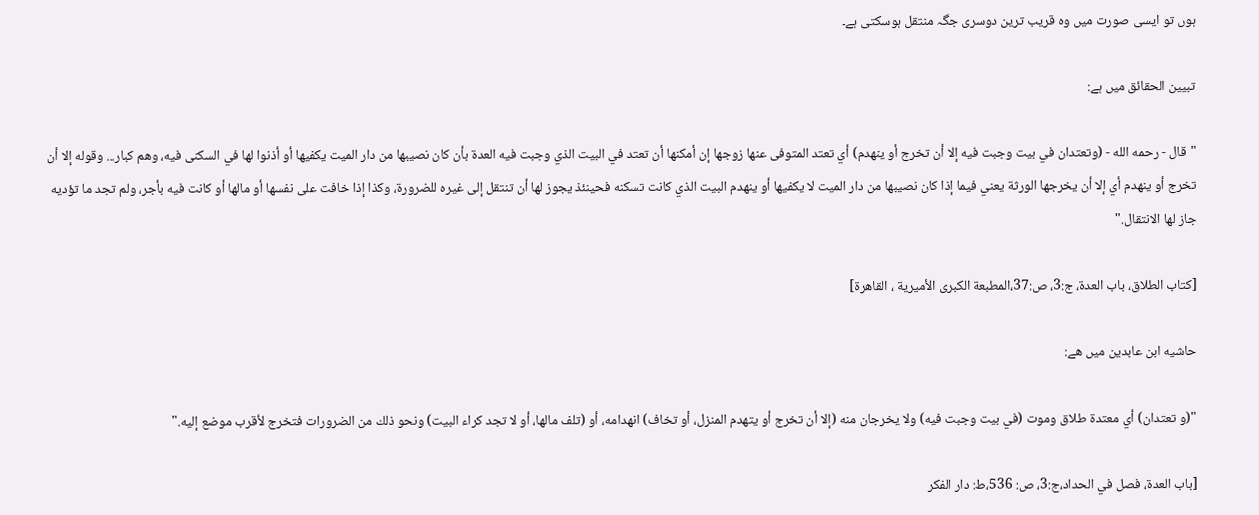ہوں تو ایسی صورت میں وہ قریب ترین دوسری جگہ منتقل ہوسکتی ہے۔

تبیین الحقائق میں ہے:

"قال - رحمه الله - (وتعتدان في بيت وجبت فيه إلا أن تخرج أو ينهدم) أي تعتد المتوفى عنها زوجها إن أمكنها أن تعتد في البيت الذي وجبت فيه العدة بأن كان نصيبها من دار الميت يكفيها أو أذنوا لها في السكنى فيه، وهم كبار... وقوله إلا أن تخرج أو ينهدم أي إلا أن يخرجها الورثة يعني فيما إذا كان نصيبها من دار الميت لا يكفيها أو ينهدم البيت الذي كانت تسكنه فحينئذ يجوز لها أن تنتقل إلى غيره للضرورة، وكذا إذا خافت على نفسها أو مالها أو كانت فيه بأجر، ولم تجد ما تؤديه جاز لها الانتقال."

[كتاب الطلاق، باب العدة، ج:3، ص:37،المطبعة الكبرى الأميرية ، القاهرة]

حاشيه ابن عابدين ميں هے:

"(و تعتدان) أي معتدة طلاق وموت (في بيت وجبت فيه) ولا يخرجان منه (إلا أن تخرج أو يتهدم المنزل، أو تخاف) انهدامه، أو (تلف مالها، أو لا تجد كراء البيت) ونحو ذلك من الضرورات فتخرج لأقرب موضع إليه."

[باب العدة، فصل في الحداد،ج:3، ص: 536،ط: دار الفكر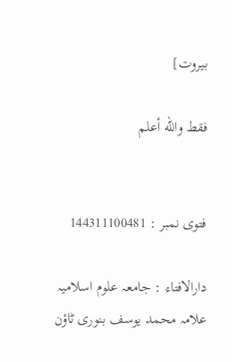بيروت]

فقط والله أعلم


فتوی نمبر : 144311100481

دارالافتاء : جامعہ علوم اسلامیہ علامہ محمد یوسف بنوری ٹاؤن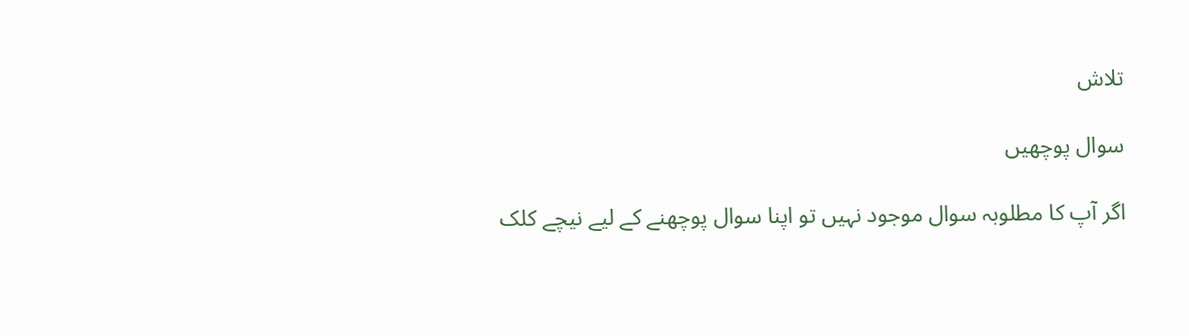تلاش

سوال پوچھیں

اگر آپ کا مطلوبہ سوال موجود نہیں تو اپنا سوال پوچھنے کے لیے نیچے کلک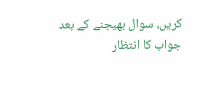کریں، سوال بھیجنے کے بعد جواب کا انتظار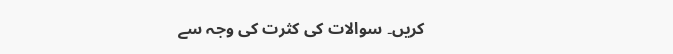کریں۔ سوالات کی کثرت کی وجہ سے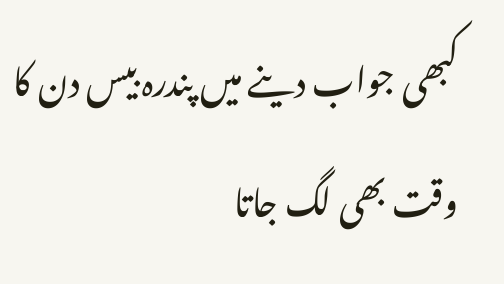کبھی جواب دینے میں پندرہ بیس دن کا وقت بھی لگ جاتا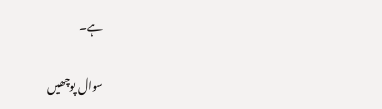ہے۔

سوال پوچھیں